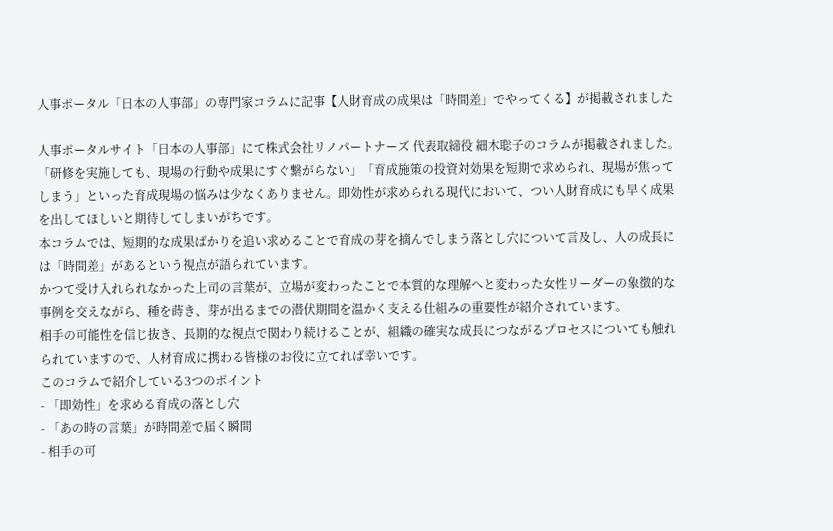人事ポータル「日本の人事部」の専門家コラムに記事【人財育成の成果は「時間差」でやってくる】が掲載されました

人事ポータルサイト「日本の人事部」にて株式会社リノパートナーズ 代表取締役 細木聡子のコラムが掲載されました。
「研修を実施しても、現場の行動や成果にすぐ繋がらない」「育成施策の投資対効果を短期で求められ、現場が焦ってしまう」といった育成現場の悩みは少なくありません。即効性が求められる現代において、つい人財育成にも早く成果を出してほしいと期待してしまいがちです。
本コラムでは、短期的な成果ばかりを追い求めることで育成の芽を摘んでしまう落とし穴について言及し、人の成長には「時間差」があるという視点が語られています。
かつて受け入れられなかった上司の言葉が、立場が変わったことで本質的な理解へと変わった女性リーダーの象徴的な事例を交えながら、種を蒔き、芽が出るまでの潜伏期間を温かく支える仕組みの重要性が紹介されています。
相手の可能性を信じ抜き、長期的な視点で関わり続けることが、組織の確実な成長につながるプロセスについても触れられていますので、人材育成に携わる皆様のお役に立てれば幸いです。
このコラムで紹介している3つのポイント
- 「即効性」を求める育成の落とし穴
- 「あの時の言葉」が時間差で届く瞬間
- 相手の可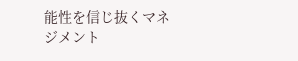能性を信じ抜くマネジメント